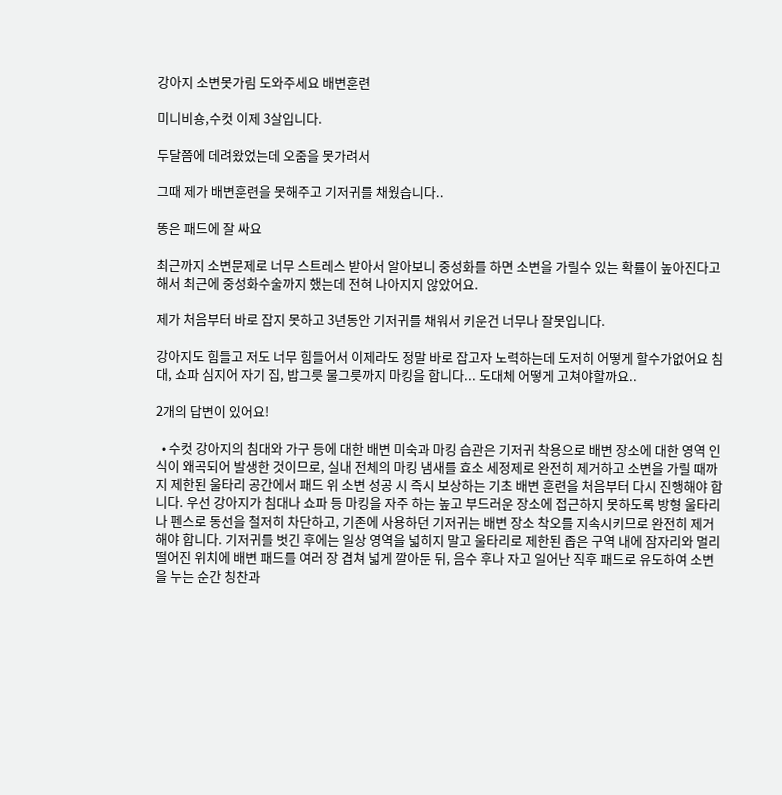강아지 소변못가림 도와주세요 배변훈련

미니비숑,수컷 이제 3살입니다.

두달쯤에 데려왔었는데 오줌을 못가려서

그때 제가 배변훈련을 못해주고 기저귀를 채웠습니다..

똥은 패드에 잘 싸요

최근까지 소변문제로 너무 스트레스 받아서 알아보니 중성화를 하면 소변을 가릴수 있는 확률이 높아진다고 해서 최근에 중성화수술까지 했는데 전혀 나아지지 않았어요.

제가 처음부터 바로 잡지 못하고 3년동안 기저귀를 채워서 키운건 너무나 잘못입니다.

강아지도 힘들고 저도 너무 힘들어서 이제라도 정말 바로 잡고자 노력하는데 도저히 어떻게 할수가없어요 침대, 쇼파 심지어 자기 집, 밥그릇 물그릇까지 마킹을 합니다... 도대체 어떻게 고쳐야할까요..

2개의 답변이 있어요!

  • 수컷 강아지의 침대와 가구 등에 대한 배변 미숙과 마킹 습관은 기저귀 착용으로 배변 장소에 대한 영역 인식이 왜곡되어 발생한 것이므로, 실내 전체의 마킹 냄새를 효소 세정제로 완전히 제거하고 소변을 가릴 때까지 제한된 울타리 공간에서 패드 위 소변 성공 시 즉시 보상하는 기초 배변 훈련을 처음부터 다시 진행해야 합니다. 우선 강아지가 침대나 쇼파 등 마킹을 자주 하는 높고 부드러운 장소에 접근하지 못하도록 방형 울타리나 펜스로 동선을 철저히 차단하고, 기존에 사용하던 기저귀는 배변 장소 착오를 지속시키므로 완전히 제거해야 합니다. 기저귀를 벗긴 후에는 일상 영역을 넓히지 말고 울타리로 제한된 좁은 구역 내에 잠자리와 멀리 떨어진 위치에 배변 패드를 여러 장 겹쳐 넓게 깔아둔 뒤, 음수 후나 자고 일어난 직후 패드로 유도하여 소변을 누는 순간 칭찬과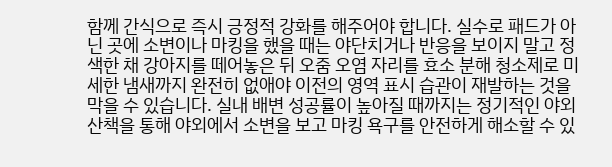함께 간식으로 즉시 긍정적 강화를 해주어야 합니다. 실수로 패드가 아닌 곳에 소변이나 마킹을 했을 때는 야단치거나 반응을 보이지 말고 정색한 채 강아지를 떼어놓은 뒤 오줌 오염 자리를 효소 분해 청소제로 미세한 냄새까지 완전히 없애야 이전의 영역 표시 습관이 재발하는 것을 막을 수 있습니다. 실내 배변 성공률이 높아질 때까지는 정기적인 야외 산책을 통해 야외에서 소변을 보고 마킹 욕구를 안전하게 해소할 수 있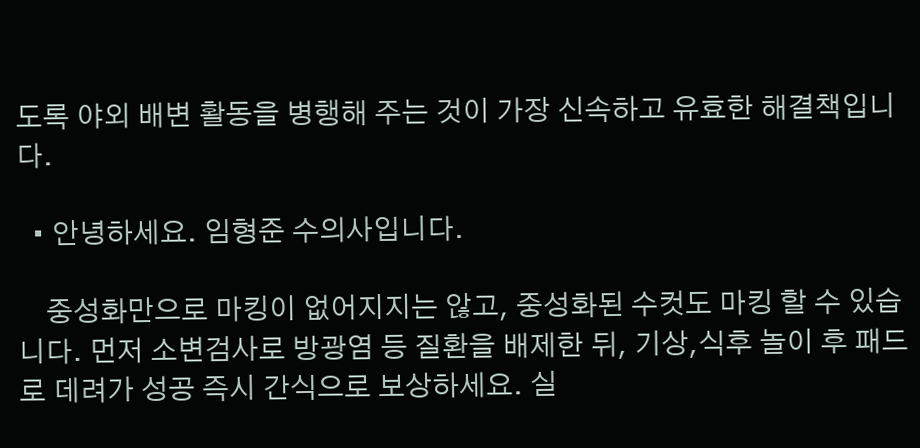도록 야외 배변 활동을 병행해 주는 것이 가장 신속하고 유효한 해결책입니다.

  • 안녕하세요. 임형준 수의사입니다.

    중성화만으로 마킹이 없어지지는 않고, 중성화된 수컷도 마킹 할 수 있습니다. 먼저 소변검사로 방광염 등 질환을 배제한 뒤, 기상,식후 놀이 후 패드로 데려가 성공 즉시 간식으로 보상하세요. 실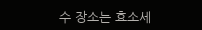수 장소는 효소세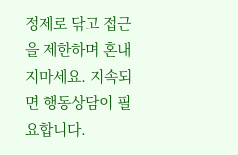정제로 닦고 접근을 제한하며 혼내지마세요. 지속되면 행동상담이 필요합니다.